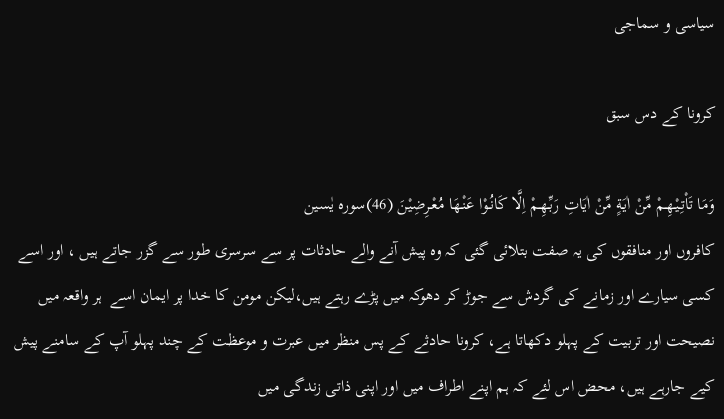سیاسی و سماجی

کرونا کے دس سبق

وَمَا تَاْتِـيْـهِـمْ مِّنْ اٰيَةٍ مِّنْ اٰيَاتِ رَبِّـهِـمْ اِلَّا كَانُـوْا عَنْـهَا مُعْـرِضِيْنَ (46)سورہ یٰسین
کافروں اور منافقوں کی یہ صفت بتلائی گئی کہ وہ پیش آنے والے حادثات پر سے سرسری طور سے گزر جاتے ہیں ، اور اسے کسی سیارے اور زمانے کی گردش سے جوڑ کر دھوکہ میں پڑے رہتے ہیں،لیکن مومن کا خدا پر ایمان اسے  ہر واقعہ میں نصیحت اور تربیت کے پہلو دکھاتا ہے، کرونا حادثے کے پس منظر میں عبرت و موعظت کے چند پہلو آپ کے سامنے پیش کیے جارہے ہیں، محض اس لئے کہ ہم اپنے اطراف میں اور اپنی ذاتی زندگی میں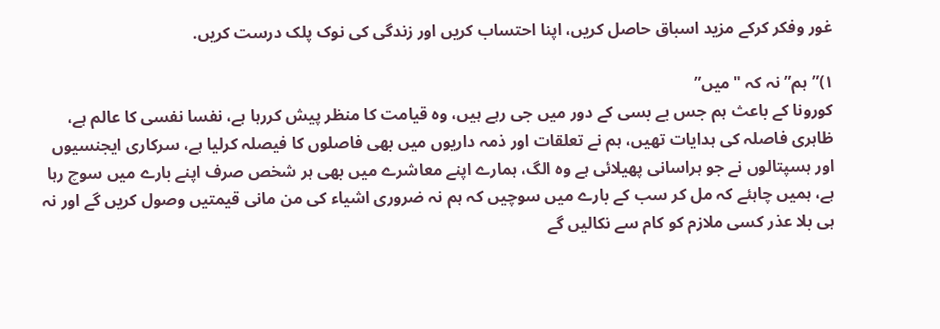غور وفکر کرکے مزید اسباق حاصل کریں، اپنا احتساب کریں اور زندگی کی نوک پلک درست کریں.

١)”ہم” نہ کہ "میں”
کورونا کے باعث ہم جس بے بسی کے دور میں جی رہے ہیں، وہ قیامت کا منظر پیش کررہا ہے، نفسا نفسی کا عالم ہے، ظاہری فاصلہ کی ہدایات تھیں، ہم نے تعلقات اور ذمہ داریوں میں بھی فاصلوں کا فیصلہ کرلیا ہے، سرکاری ایجنسیوں اور ہسپتالوں نے جو ہراسانی پھیلائی ہے وہ الگ، ہمارے اپنے معاشرے میں بھی ہر شخص صرف اپنے بارے میں سوچ رہا ہے، ہمیں چاہئے کہ مل کر سب کے بارے میں سوچیں کہ ہم نہ ضروری اشیاء کی من مانی قیمتیں وصول کریں گے اور نہ ہی بلا عذر کسی ملازم کو کام سے نکالیں گے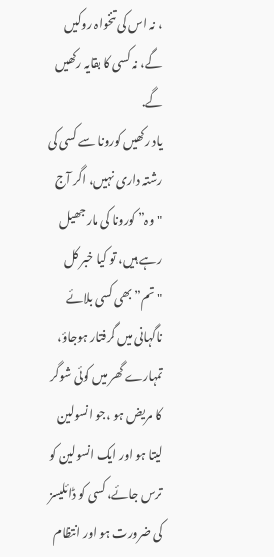، نہ اس کی تنخواہ روکیں گے، نہ کسی کا بقایہ رکھیں گے.
یاد رکھیں کورونا سے کسی کی رشتہ داری نہیں، اگر آج "وہ” کورونا کی مار جھیل رہے ہیں، تو کیا خبر کل "تم” بھی کسی بلائے ناگہانی میں گرفتار ہوجاؤ، تمہارے گھر میں کوئی شوگر کا مریض ہو ،جو انسولین لیتا ہو اور ایک انسولین کو ترس جائے، کسی کو ڈائلیسز کی ضرورت ہو اور انتظام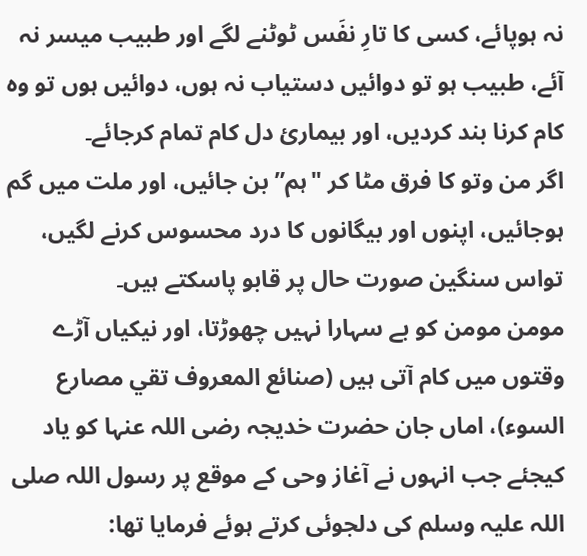نہ ہوپائے، کسی کا تارِ نفَس ٹوٹنے لگے اور طبیب میسر نہ آئے، طبیب ہو تو دوائیں دستیاب نہ ہوں، دوائیں ہوں تو وہ کام کرنا بند کردیں، اور بیمارئ دل کام تمام کرجائے۔
اگر من وتو کا فرق مٹا کر "ہم” بن جائیں، اور ملت میں گم ہوجائیں، اپنوں اور بیگانوں کا درد محسوس کرنے لگیں، تواس سنگین صورت حال پر قابو پاسکتے ہیں۔
مومن مومن کو بے سہارا نہیں چھوڑتا، اور نیکیاں آڑے وقتوں میں کام آتی ہیں (صنائع المعروف تقي مصارع السوء)، اماں جان حضرت خدیجہ رضی اللہ عنہا کو یاد کیجئے جب انہوں نے آغاز وحی کے موقع پر رسول اللہ صلی اللہ علیہ وسلم کی دلجوئی کرتے ہوئے فرمایا تھا: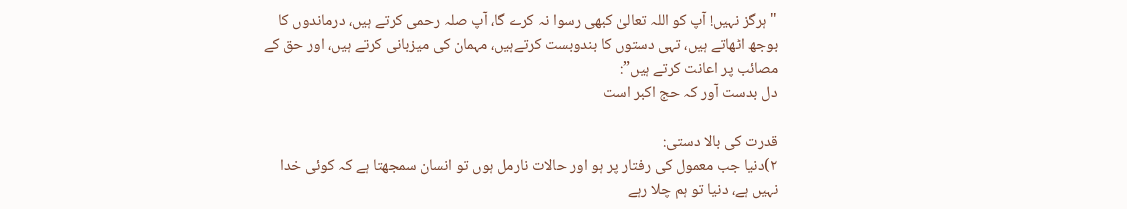"ہرگز نہیں! آپ کو اللہ تعالیٰ کبھی رسوا نہ کرے گا، آپ صلہ رحمی کرتے ہیں، درماندوں کا بوجھ اٹھاتے ہیں، تہی دستوں کا بندوبست کرتےہیں، مہمان کی میزبانی کرتے ہیں، اور حق کے مصائب پر اعانت کرتے ہیں”:
دل بدست آور کہ حج اکبر است

قدرت کی بالا دستی:
٢)دنیا جب معمول کی رفتار پر ہو اور حالات نارمل ہوں تو انسان سمجھتا ہے کہ کوئی خدا نہیں ہے، دنیا تو ہم چلا رہے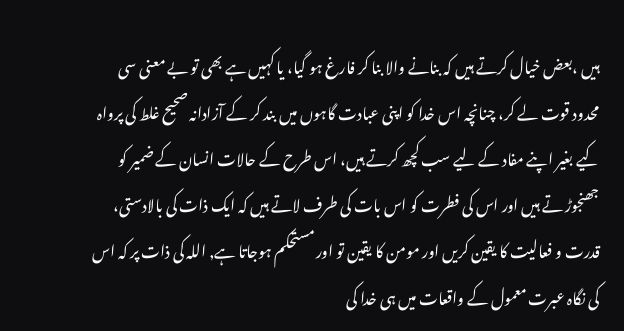ہیں ،بعض خیال کرتے ہیں کہ بنانے والا بنا کر فارغ ہو گیا، یا کہیں ہے بھی تو بے معنی سی محدود قوت لے کر، چنانچہ اس خدا کو اپنی عبادت گاہوں میں بند کر کے آزادانہ صحیح غلط کی پرواہ کیے بغیر اپنے مفاد کے لیے سب کچھ کرتے ہیں، اس طرح کے حالات انسان کے ضمیر کو جھنجوڑ تے ہیں اور اس کی فطرت کو اس بات کی طرف لاتے ہیں کہ ایک ذات کی بالادستی، قدرت و فعالیت کا یقین کریں اور مومن کا یقین تو اور مستحکم ہوجاتا ہے, اللہ کی ذات پر کہ اس کی نگاہ عبرت معمول کے واقعات میں ہی خدا کی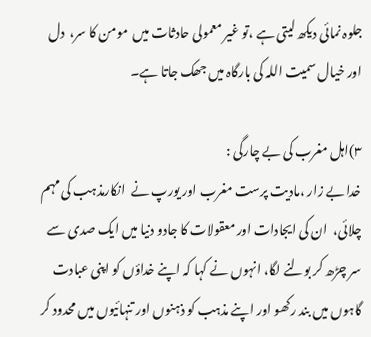جلوہ نمائی دیکھ لیتی ہے ،تو غیر معمولی حادثات میں  مومن کا سر،  دل اور خیال سمیت اللہ کی بارگاہ میں جھک جاتا ہے۔

۳)اہل مغرب کی بے چارگی :
خدا بے زار ،مادیت پرست مغرب اور یورپ نے  انکارمذہب کی مہم چلائی،  ان کی ایجادات اور معقولات کا جادو دنیا میں ایک صدی سے سر چڑھ کر بولنے لگا، انہوں نے کہا کہ اپنے خداؤں کو اپنی عبادت گاہوں میں بند رکھو اور اپنے مذہب کو ذہنوں اور تنہائیوں میں محدود کر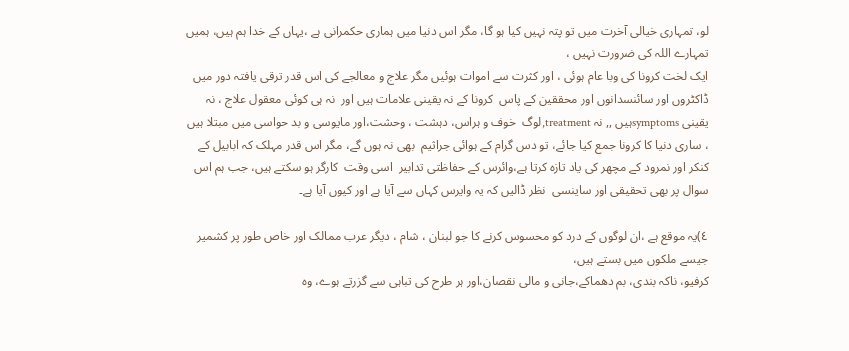لو، تمہاری خیالی آخرت میں تو پتہ نہیں کیا ہو گا، مگر اس دنیا میں ہماری حکمرانی ہے ،یہاں کے خدا ہم ہیں، ہمیں تمہارے اللہ کی ضرورت نہیں ،
ایک لخت کرونا کی وبا عام ہوئی ، اور کثرت سے اموات ہوئیں مگر علاج و معالجے کی اس قدر ترقی یافتہ دور میں ڈاکٹروں اور سائنسدانوں اور محققین کے پاس  کرونا کے نہ یقینی علامات ہیں اور  نہ ہی کوئی معقول علاج ، نہ  یقینی symptomsہیں ,, نہ treatment,لوگ  خوف و ہراس، دہشت ، وحشت،اور مایوسی و بد حواسی میں مبتلا ہیں ، ساری دنیا کا کرونا جمع کیا جائے، تو دس گرام کے ہوائی جراثیم  بھی نہ ہوں گے، مگر اس قدر مہلک کہ ابابیل کے کنکر اور نمرود کے مچھر کی یاد تازہ کرتا ہے،وائرس کے حفاظتی تدابیر  اسی وقت  کارگر ہو سکتے ہیں، جب ہم اس سوال پر بھی تحقیقی اور ساینسی  نظر ڈالیں کہ یہ وایرس کہاں سے آیا ہے اور کیوں آیا ہے۔

٤)یہ موقع ہے ،ان لوگوں کے درد کو محسوس کرنے کا جو لبنان ، شام ، دیگر عرب ممالک اور خاص طور پر کشمیر جیسے ملکوں میں بستے ہیں،
کرفیو، ناکہ بندی، بم دھماکے،جانی و مالی نقصان،اور ہر طرح کی تباہی سے گزرتے ہوے، وہ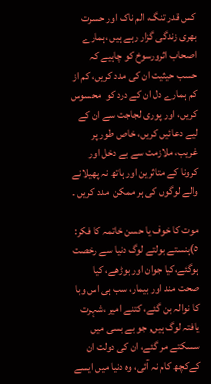کس قدر تنگ، الم ناک اور حسرت بھری زندگی گزار رہے ہیں ،ہمارے اصحاب اثرورسوخ کو چاہیے کہ  حسب حیثیت ان کی مدد کریں، کم از کم ہمارے دل ان کے درد کو  محسوس کریں، اور پوری لجاجت سے ان کے لیے دعائیں کریں، خاص طور پر غریب، ملازمت سے بے دخل اور کرونا کے متاثرین اور ہاتھ نہ پھیلانے والے لوگوں کی ہر ممکن  مدد کریں ۔

موت کا خوف یا حسن خاتمہ کا فکر:
٥)ہنستے بولتے لوگ دنیا سے رخصت ہوگئے،کیا جوان اور بوڑھے، کیا صحت مند اور بیمار، سب ہی اس وبا کا نوالہ بن گئے، کتنے امیر ،شہرت یافتہ لوگ ہیں, جو بے بسی میں سسکتے مر گئے، ان کی دولت ان کےکچھ کام نہ آئی، وہ دنیا میں ایسے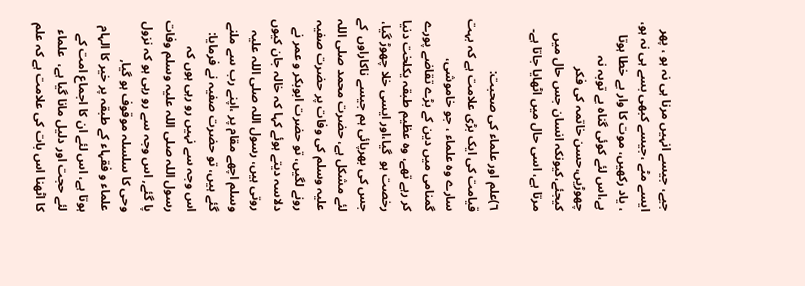جیے، جیسے انہیں مرنا ہی نہ ہو ، پھر  ایسے مٹے ،جیسے کبھی بسے ہی نہ ہو، ، یاد رکھیں، موت کا وار بے خطا ہوتا ہے،اس لئے کوئی گناہ بے توبہ نہ چھوڑیں،حسن خاتمہ کی فکر کیجئے،کیونکہ انسان جس حال میں مرتا ہے، اسی حال میں اٹھایا جاتا ہے۔

٦)علم اور علماء کی صحبت:
قیامت کی ایک بڑی علامت ہے کہ بہت سارے وہ علماء ، جو خاموشی، گمنامی میں دین کے بڑے تقاضے پورے کر رہے تھے، وہ عظیم طبقہ یکلخت دنیا رخصت ہو  گیا،اور ایسی خلا چھوڑ گیا، جس کی بھرپائی ہم جیسے ناکاراوں  کے لئے مشکل ہے، حضرت محمد صلی اللہ علیہ وسلم کی وفات پر حضرت صفیہ رونے لگیں، تو حضرت ابوبکر و عمر نے دلاسہ دیتے ہوئے کہا کہ خالہ جان کیوں روتی ہیں، رسول اللہ صلی اللہ علیہ وسلم اچھے مقام پر ،اپنے رب سے ملنے گئے ہیں، تو حضرت صفیہ نے فرمایا: اس وجہ سے نہیں رو رہی ہوں کہ رسول اللہ صلی اللہ علیہ وسلم وفات پا گئے, اس وجہ سے رو رہی ہو کہ نزول وحی کا سلسلہ موقوف ہو گیا,
علماء و فقہاء کے طبقہ پر خیر کا الہام ہوتا ہے، اس لئے ان کا اجماع امت کے لئے حجت اور دلیل مانا گیا ہے،  علماء کا اٹھنا اس بات کی علامت ہے کہ علم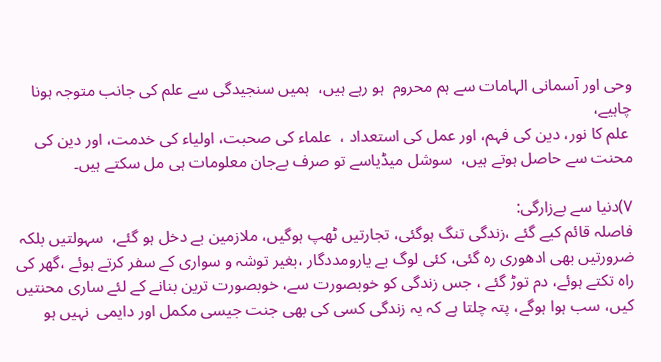وحی اور آسمانی الہامات سے ہم محروم  ہو رہے ہیں،  ہمیں سنجیدگی سے علم کی جانب متوجہ ہونا چاہیے،
 علم کا نور، دین کی فہم، اور عمل کی استعداد ،  علماء کی صحبت، اولیاء کی خدمت، اور دین کی محنت سے حاصل ہوتے ہیں،  سوشل میڈیاسے تو صرف بےجان معلومات ہی مل سکتے ہیں۔

٧)دنیا سے بےزارگی:
فاصلہ قائم کیے گئے ،زندگی تنگ ہوگئی، تجارتیں ٹھپ ہوگیں، ملازمین بے دخل ہو گئے،  سہولتیں بلکہ ضرورتیں بھی ادھوری رہ گئی، کئی لوگ بے یارومددگار ،بغیر توشہ و سواری کے سفر کرتے ہوئے ،گھر کی راہ تکتے ہوئے، دم توڑ گئے ، جس زندگی کو خوبصورت سے، خوبصورت ترین بنانے کے لئے ساری محنتیں کیں، سب ہوا ہوگے، پتہ چلتا ہے کہ یہ زندگی کسی کی بھی جنت جیسی مکمل اور دایمی  نہیں ہو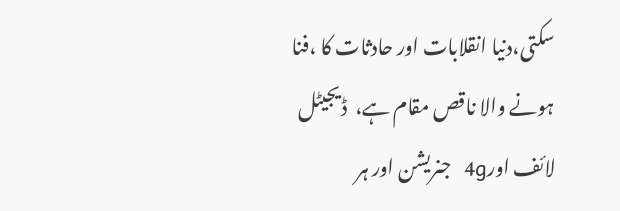سکتی،دنیا انقلابات اور حادثات کا ،فنا ہونے والا ناقص مقام ہے،  ڈیجیٹل لائف اور4g  جنریشن اور ہر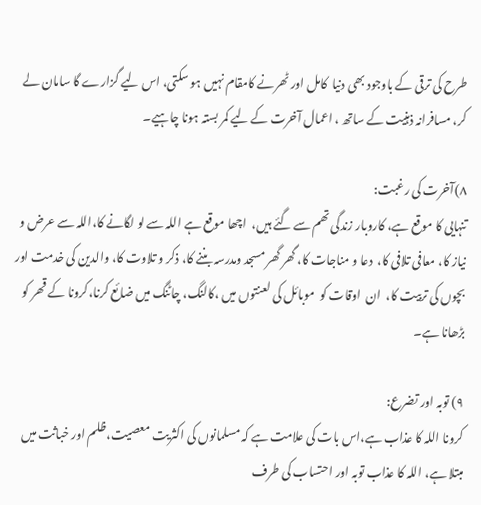طرح کی ترقی کے باوجود بھی دنیا  کامل اور ٹھرنے کامقام نہیں ہو سکتی، اس لیے گزارے گا سامان لے کر، مسافرانہ ذہنیت کے ساتھ ، اعمال آخرت کے لیے کمر بستہ ہونا چاہیے۔

٨)آخرت کی رغبت:
تنہایی کا موقع ہے، کاروبار زندگی تھم سے گئے ہیں،  اچھا موقع ہے اللہ سے لو لگانے کا،اللہ سے عرض و نیاز کا، معافی تلافی کا،  دعا و مناجات کا، گھر گھر مسجد ومدرسہ بننے کا، ذکر و تلاوت کا، والدین کی خدمت اور بچوں کی تربیت کا،  ان  اوقات کو  موبائل کی لعنتوں میں ،کالنگ، چاٹنگ میں ضائع کرنا،کرونا کے قھر کو بڑھانا ہے۔

٩) توبہ اور تضرع:
کرونا اللہ کا عذاب ہے،اس بات کی علامت ہے کہ مسلمانوں کی اکثریت معصیت،ظلم اور خباثت میں مبتلا ہے، اللہ کا عذاب توبہ اور احتساب کی طرف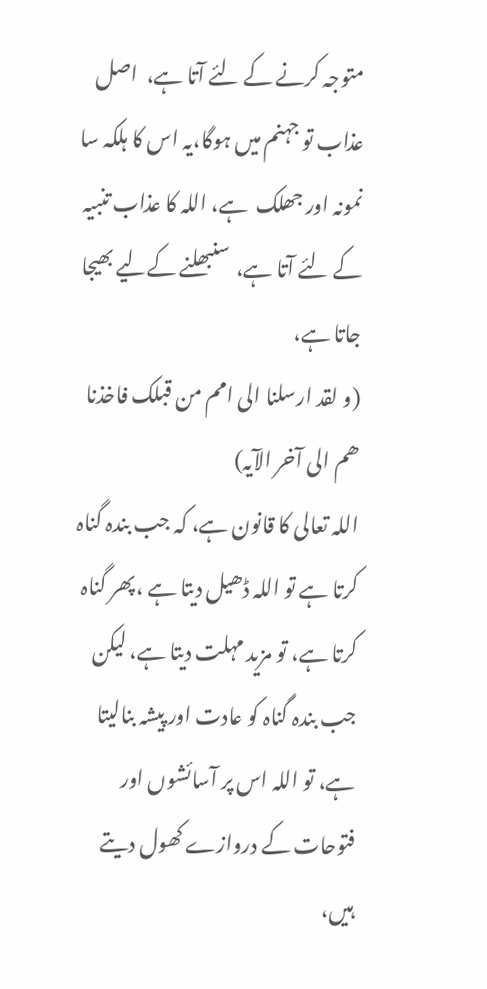متوجہ کرنے کے لئے آتا ہے،  اصل عذاب تو جہنم میں ہوگا،یہ اس کا ہلکہ سا نمونہ اور جھلک  ہے، اللہ کا عذاب تنبیہ کے لئے آتا ہے،  سنبھلنے کےلیے بھیجا جاتا ہے،
(و لقد ارسلنا الی امم من قبلک فاخذنا ھم الی آخر الآیہ)
اللہ تعالی کا قانون ہے، کہ جب بندہ گناہ کرتا ہے تو اللہ ڈھیل دیتا ہے ،پھر گناہ کرتا ہے، تو مزید مہلت دیتا ہے، لیکن جب بندہ گناہ کو عادت اور پیشہ بنالیتا ہے، تو اللہ اس پر آسائشوں اور فتوحات کے دروازے کھول دیتے ہیں،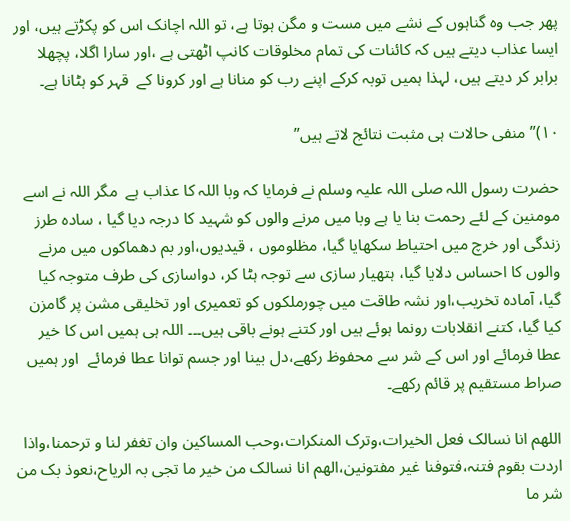پھر جب وہ گناہوں کے نشے میں مست و مگن ہوتا ہے، تو اللہ اچانک اس کو پکڑتے ہیں، اور ایسا عذاب دیتے ہیں کہ کائنات کی تمام مخلوقات کانپ اٹھتی ہے ،اور سارا اگلا، پچھلا برابر کر دیتے ہیں، لہذا ہمیں توبہ کرکے اپنے رب کو منانا ہے اور کرونا کے  قہر کو ہٹانا ہے۔

١٠)”منفی حالات ہی مثبت نتائج لاتے ہیں”

حضرت رسول اللہ صلی اللہ علیہ وسلم نے فرمایا کہ وبا اللہ کا عذاب ہے  مگر اللہ نے اسے مومنین کے لئے رحمت بنا یا ہے وبا میں مرنے والوں کو شہید کا درجہ دیا گیا ، سادہ طرز زندگی اور خرچ میں احتیاط سکھایا گیا، مظلوموں ، قیدیوں،اور بم دھماکوں میں مرنے والوں کا احساس دلایا گیا، ہتھیار سازی سے توجہ ہٹا کر، دواسازی کی طرف متوجہ کیا گیا، آمادہ تخریب،اور نشہ طاقت میں چورملکوں کو تعمیری اور تخلیقی مشن پر گامزن کیا گیا، کتنے انقلابات رونما ہوئے ہیں اور کتنے ہونے باقی ہیں۔۔۔ اللہ ہی ہمیں اس کا خیر عطا فرمائے اور اس کے شر سے محفوظ رکھے،دل بینا اور جسم توانا عطا فرمائے  اور ہمیں صراط مستقیم پر قائم رکھے۔

اللھم انا نسالک فعل الخیرات،وترک المنکرات،وحب المساکین وان تغفر لنا و ترحمنا،واذا اردت بقوم فتنہ،فتوفنا غیر مفتونین،الھم انا نسالک من خیر ما تجی بہ الریاح،نعوذ بک من شر ما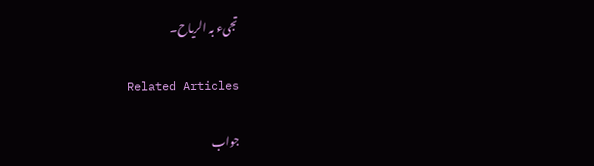تجیء بہ الریاح۔

Related Articles

جواب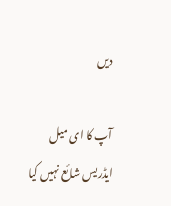دیں

آپ کا ای میل ایڈریس شائع نہیں کیا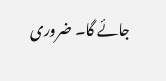جائے گا۔ ضروری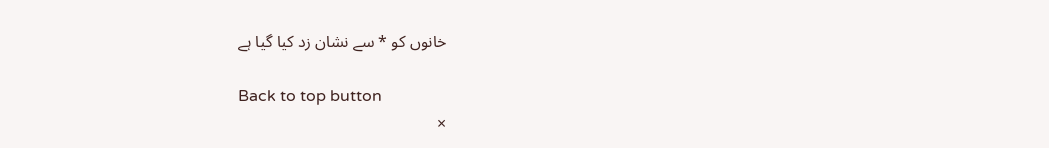خانوں کو * سے نشان زد کیا گیا ہے

Back to top button
×